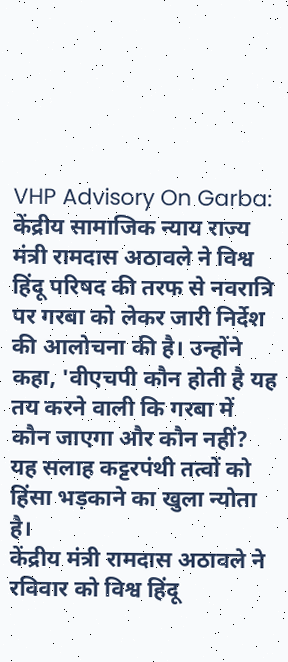VHP Advisory On Garba: केंद्रीय सामाजिक न्याय राज्य मंत्री रामदास अठावले ने विश्व हिंदू परिषद की तरफ से नवरात्रि पर गरबा को लेकर जारी निर्देश की आलोचना की है। उन्होंने कहा, 'वीएचपी कौन होती है यह तय करने वाली कि गरबा में कौन जाएगा और कौन नहीं? यह सलाह कट्टरपंथी तत्वों को हिंसा भड़काने का खुला न्योता है।
केंद्रीय मंत्री रामदास अठावले ने रविवार को विश्व हिंदू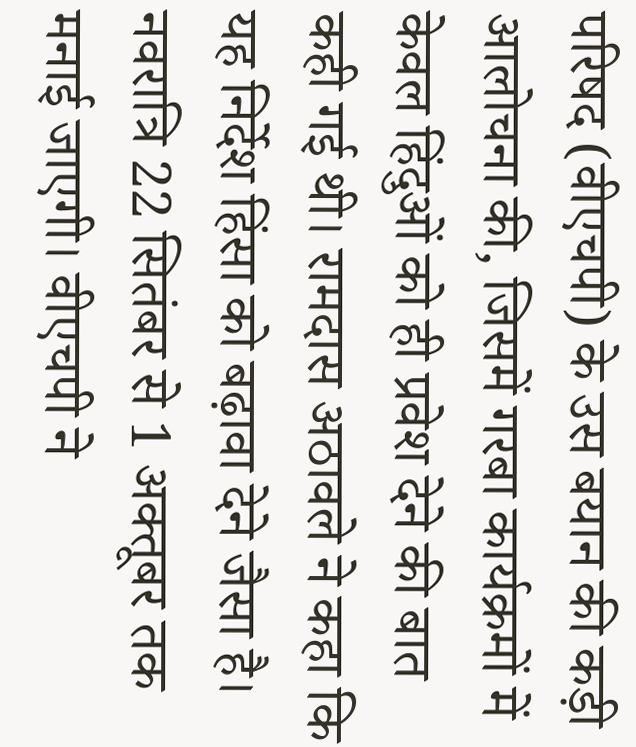परिषद (वीएचपी) के उस बयान की कड़ी आलोचना की, जिसमें गरबा कार्यक्रमों में केवल हिंदुओं को ही प्रवेश देने की बात कही गई थी। रामदास अठावले ने कहा कि यह निर्देश हिंसा को बढ़ावा देने जैसा है। नवरात्रि 22 सितंबर से 1 अक्तूबर तक मनाई जाएगी। वीएचपी ने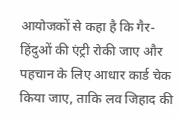आयोजकों से कहा है कि गैर-हिंदुओं की एंट्री रोकी जाए और पहचान के लिए आधार कार्ड चेक किया जाए, ताकि लव जिहाद की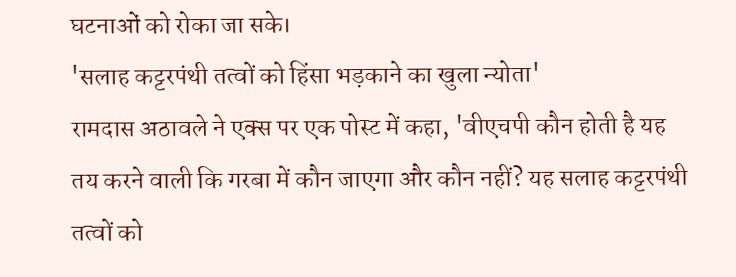घटनाओं को रोका जा सके।
'सलाह कट्टरपंथी तत्वों को हिंसा भड़काने का खुला न्योता'
रामदास अठावले ने एक्स पर एक पोस्ट में कहा, 'वीएचपी कौन होती है यह तय करने वाली कि गरबा में कौन जाएगा और कौन नहीं? यह सलाह कट्टरपंथी तत्वों को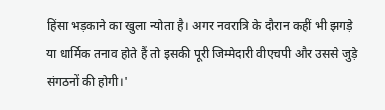हिंसा भड़काने का खुला न्योता है। अगर नवरात्रि के दौरान कहीं भी झगड़े या धार्मिक तनाव होते हैं तो इसकी पूरी जिम्मेदारी वीएचपी और उससे जुड़े संगठनों की होगी।'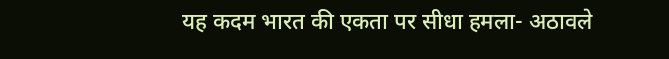यह कदम भारत की एकता पर सीधा हमला- अठावले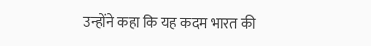उन्होंने कहा कि यह कदम भारत की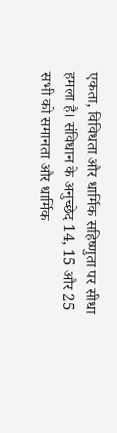एकता, विविधता और धार्मिक सहिष्णुता पर सीधा हमला है। संविधान के अनुच्छेद 14, 15 और 25 सभी को समानता और धार्मिक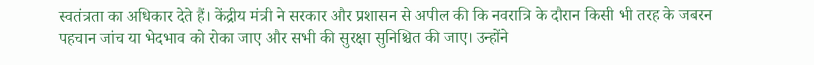स्वतंत्रता का अधिकार देते हैं। केंद्रीय मंत्री ने सरकार और प्रशासन से अपील की कि नवरात्रि के दौरान किसी भी तरह के जबरन पहचान जांच या भेदभाव को रोका जाए और सभी की सुरक्षा सुनिश्चित की जाए। उन्होंने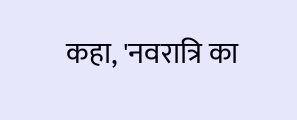कहा, 'नवरात्रि का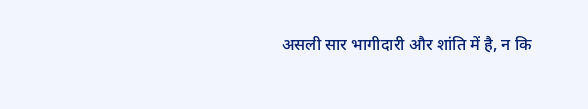असली सार भागीदारी और शांति में है, न कि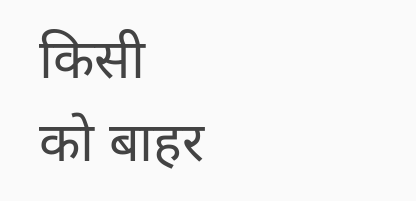किसी को बाहर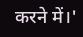करने में।'